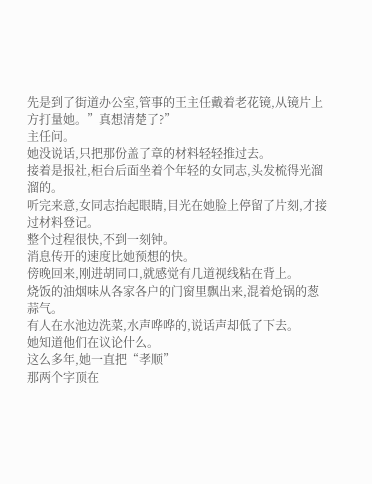先是到了街道办公室,管事的王主任戴着老花镜,从镜片上方打量她。”真想清楚了?”
主任问。
她没说话,只把那份盖了章的材料轻轻推过去。
接着是报社,柜台后面坐着个年轻的女同志,头发梳得光溜溜的。
听完来意,女同志抬起眼睛,目光在她脸上停留了片刻,才接过材料登记。
整个过程很快,不到一刻钟。
消息传开的速度比她预想的快。
傍晚回来,刚进胡同口,就感觉有几道视线粘在背上。
烧饭的油烟味从各家各户的门窗里飘出来,混着炝锅的葱蒜气。
有人在水池边洗菜,水声哗哗的,说话声却低了下去。
她知道他们在议论什么。
这么多年,她一直把“孝顺”
那两个字顶在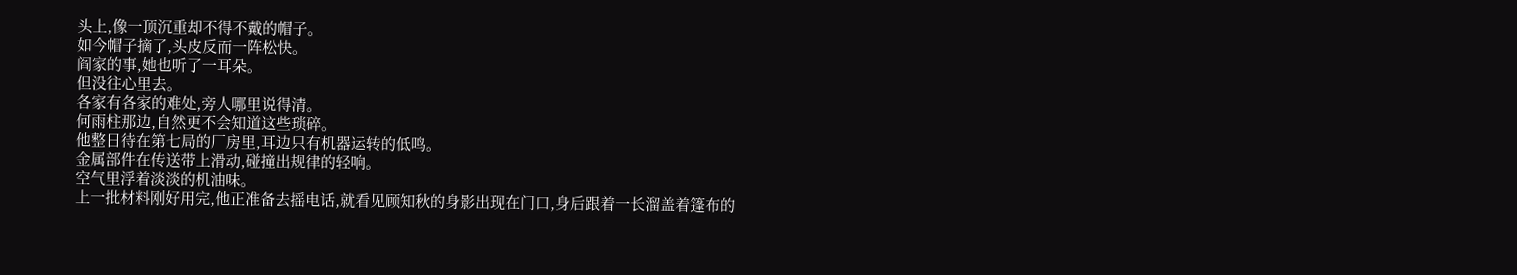头上,像一顶沉重却不得不戴的帽子。
如今帽子摘了,头皮反而一阵松快。
阎家的事,她也听了一耳朵。
但没往心里去。
各家有各家的难处,旁人哪里说得清。
何雨柱那边,自然更不会知道这些琐碎。
他整日待在第七局的厂房里,耳边只有机器运转的低鸣。
金属部件在传送带上滑动,碰撞出规律的轻响。
空气里浮着淡淡的机油味。
上一批材料刚好用完,他正准备去摇电话,就看见顾知秋的身影出现在门口,身后跟着一长溜盖着篷布的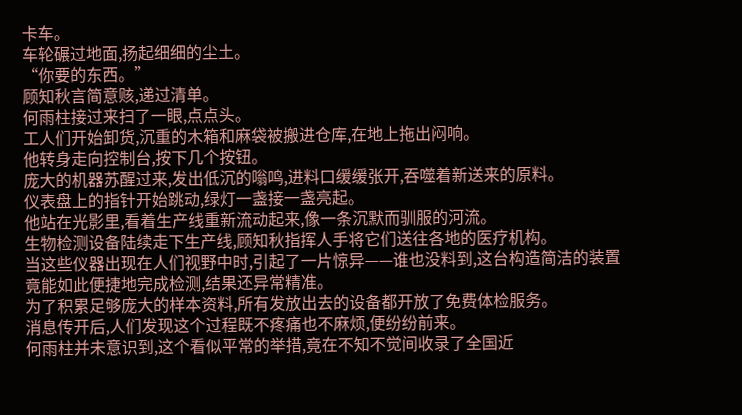卡车。
车轮碾过地面,扬起细细的尘土。
“你要的东西。”
顾知秋言简意赅,递过清单。
何雨柱接过来扫了一眼,点点头。
工人们开始卸货,沉重的木箱和麻袋被搬进仓库,在地上拖出闷响。
他转身走向控制台,按下几个按钮。
庞大的机器苏醒过来,发出低沉的嗡鸣,进料口缓缓张开,吞噬着新送来的原料。
仪表盘上的指针开始跳动,绿灯一盏接一盏亮起。
他站在光影里,看着生产线重新流动起来,像一条沉默而驯服的河流。
生物检测设备陆续走下生产线,顾知秋指挥人手将它们送往各地的医疗机构。
当这些仪器出现在人们视野中时,引起了一片惊异——谁也没料到,这台构造简洁的装置竟能如此便捷地完成检测,结果还异常精准。
为了积累足够庞大的样本资料,所有发放出去的设备都开放了免费体检服务。
消息传开后,人们发现这个过程既不疼痛也不麻烦,便纷纷前来。
何雨柱并未意识到,这个看似平常的举措,竟在不知不觉间收录了全国近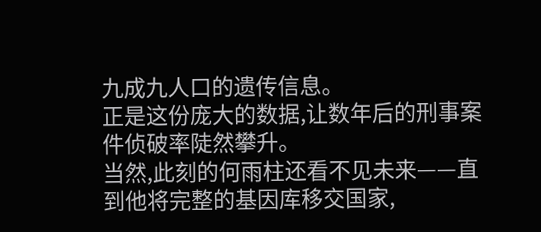九成九人口的遗传信息。
正是这份庞大的数据,让数年后的刑事案件侦破率陡然攀升。
当然,此刻的何雨柱还看不见未来——直到他将完整的基因库移交国家,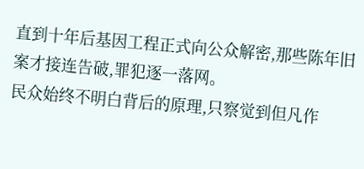直到十年后基因工程正式向公众解密,那些陈年旧案才接连告破,罪犯逐一落网。
民众始终不明白背后的原理,只察觉到但凡作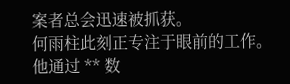案者总会迅速被抓获。
何雨柱此刻正专注于眼前的工作。
他通过 ** 数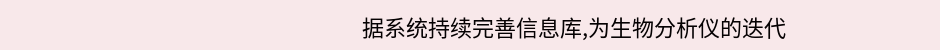据系统持续完善信息库,为生物分析仪的迭代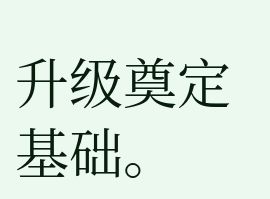升级奠定基础。